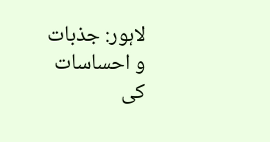لاہور: جذبات و احساسات کی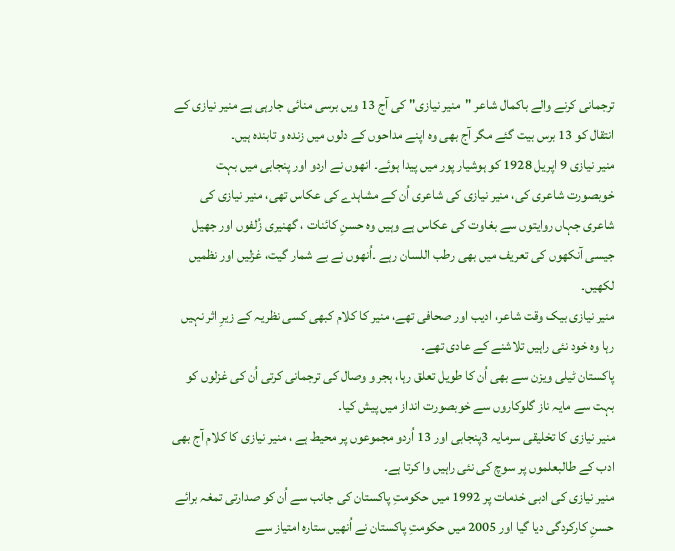ترجمانی کرنے والے باکمال شاعر "منیر نیازی" کی آج 13 ویں برسی منائی جارہی ہے منیر نیازی کے انتقال کو 13 برس بیت گئے مگر آج بھی وہ اپنے مداحوں کے دلوں میں زندہ و تابندہ ہیں۔
منیر نیازی 9 اپریل 1928 کو ہوشیار پور میں پیدا ہوئے۔ انھوں نے اردو اور پنجابی میں بہت خوبصورت شاعری کی، منیر نیازی کی شاعری اُن کے مشاہدے کی عکاس تھی، منیر نیازی کی شاعری جہاں روایتوں سے بغاوت کی عکاس ہے وہیں وہ حسنِ کائنات ، گھنیری زُلفوں اور جھیل جیسی آنکھوں کی تعریف میں بھی رطب اللسان رہے ۔اُنھوں نے بے شمار گیت، غزلیں اور نظمیں لکھیں۔
منیر نیازی بیک وقت شاعر، ادیب اور صحافی تھے، منیر کا کلام کبھی کسی نظریہ کے زیرِ اثر نہیں رہا وہ خود نئی راہیں تلاشنے کے عادی تھے۔
پاکستان ٹیلی ویزن سے بھی اُن کا طویل تعلق رہا، ہجر و وصال کی ترجمانی کرتی اُن کی غزلوں کو بہت سے مایہ ناز گلوکاروں سے خوبصورت انداز میں پیش کیا۔
منیر نیازی کا تخلیقی سرمایہ 3پنجابی اور 13 اُردو مجموعوں پر محیط ہے ، منیر نیازی کا کلام آج بھی ادب کے طالبعلموں پر سوچ کی نئی راہیں وا کرتا ہے۔
منیر نیازی کی ادبی خدمات پر 1992 میں حکومتِ پاکستان کی جانب سے اُن کو صدارتی تمغہ برائے حسنِ کارکردگی دیا گیا اور 2005 میں حکومتِ پاکستان نے اُنھیں ستارہ امتیاز سے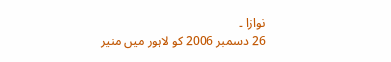نوازا ۔
26 دسمبر 2006 کو لاہور میں منیر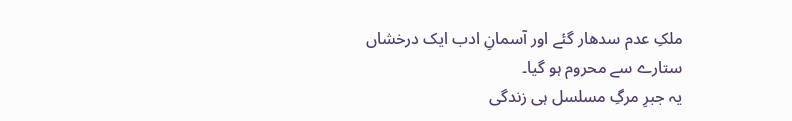ملکِ عدم سدھار گئے اور آسمانِ ادب ایک درخشاں ستارے سے محروم ہو گیا۔
یہ جبرِ مرگِ مسلسل ہی زندگی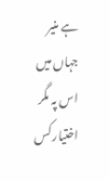ہے منیر جہاں میں اس پہ مگر اختیار کس